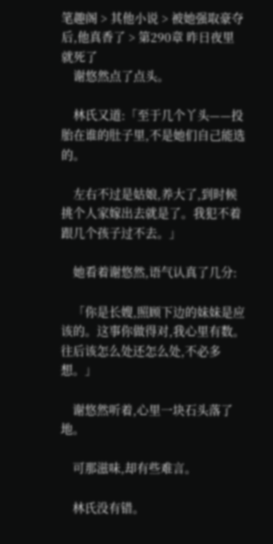笔趣阁 > 其他小说 > 被她强取豪夺后,他真香了 > 第290章 昨日夜里就死了
    谢悠然点了点头。

    林氏又道:「至于几个丫头——投胎在谁的肚子里,不是她们自己能选的。

    左右不过是姑娘,养大了,到时候挑个人家嫁出去就是了。我犯不着跟几个孩子过不去。」

    她看着谢悠然,语气认真了几分:

    「你是长嫂,照顾下边的妹妹是应该的。这事你做得对,我心里有数。往后该怎么处还怎么处,不必多想。」

    谢悠然听着,心里一块石头落了地。

    可那滋味,却有些难言。

    林氏没有错。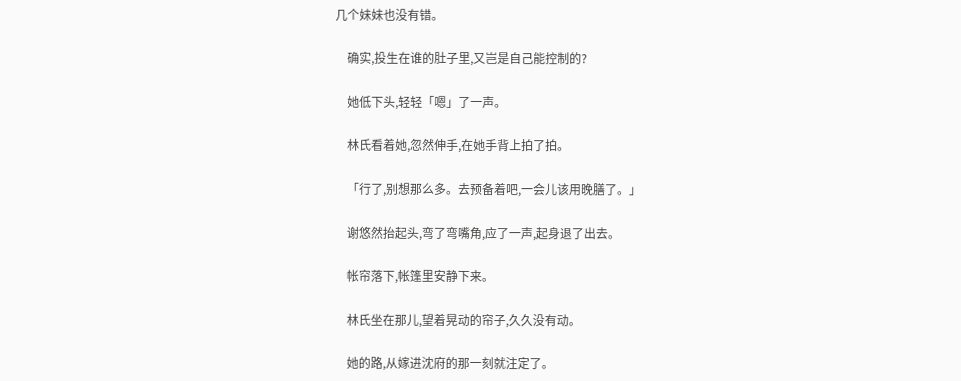几个妹妹也没有错。

    确实,投生在谁的肚子里,又岂是自己能控制的?

    她低下头,轻轻「嗯」了一声。

    林氏看着她,忽然伸手,在她手背上拍了拍。

    「行了,别想那么多。去预备着吧,一会儿该用晚膳了。」

    谢悠然抬起头,弯了弯嘴角,应了一声,起身退了出去。

    帐帘落下,帐篷里安静下来。

    林氏坐在那儿,望着晃动的帘子,久久没有动。

    她的路,从嫁进沈府的那一刻就注定了。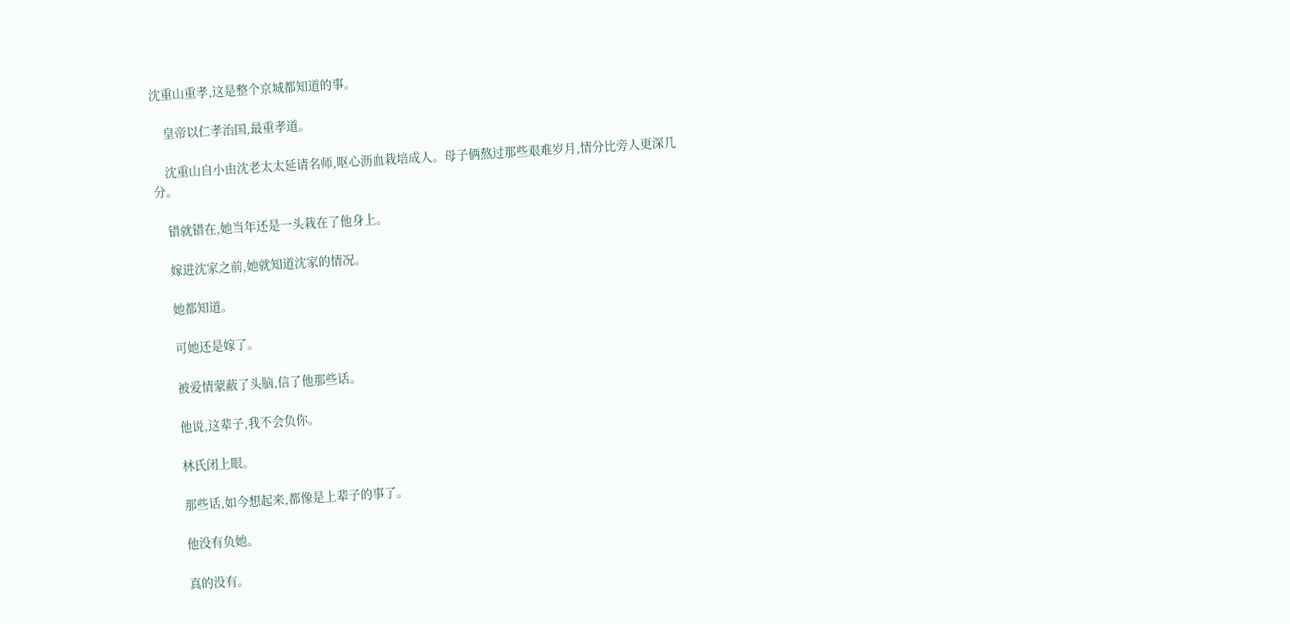沈重山重孝,这是整个京城都知道的事。

    皇帝以仁孝治国,最重孝道。

    沈重山自小由沈老太太延请名师,呕心沥血栽培成人。母子俩熬过那些艰难岁月,情分比旁人更深几分。

    错就错在,她当年还是一头栽在了他身上。

    嫁进沈家之前,她就知道沈家的情况。

    她都知道。

    可她还是嫁了。

    被爱情蒙蔽了头脑,信了他那些话。

    他说,这辈子,我不会负你。

    林氏闭上眼。

    那些话,如今想起来,都像是上辈子的事了。

    他没有负她。

    真的没有。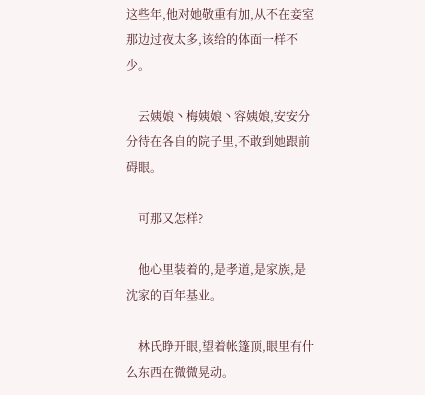这些年,他对她敬重有加,从不在妾室那边过夜太多,该给的体面一样不少。

    云姨娘丶梅姨娘丶容姨娘,安安分分待在各自的院子里,不敢到她跟前碍眼。

    可那又怎样?

    他心里装着的,是孝道,是家族,是沈家的百年基业。

    林氏睁开眼,望着帐篷顶,眼里有什么东西在微微晃动。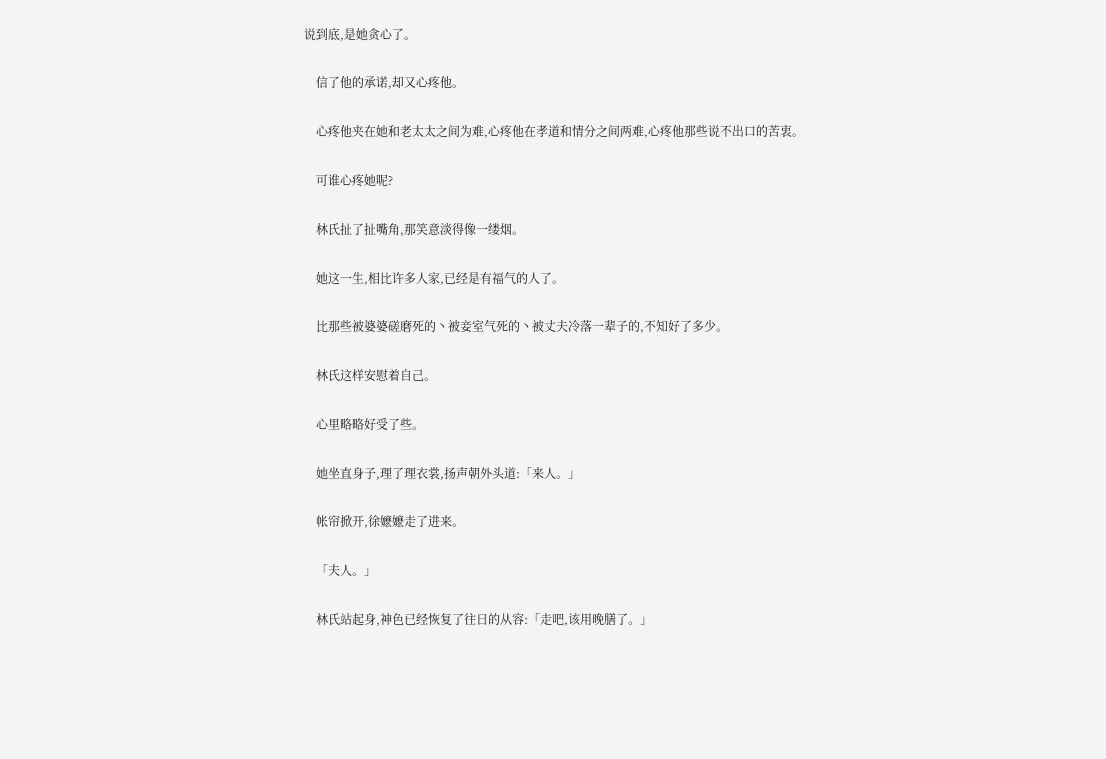说到底,是她贪心了。

    信了他的承诺,却又心疼他。

    心疼他夹在她和老太太之间为难,心疼他在孝道和情分之间两难,心疼他那些说不出口的苦衷。

    可谁心疼她呢?

    林氏扯了扯嘴角,那笑意淡得像一缕烟。

    她这一生,相比许多人家,已经是有福气的人了。

    比那些被婆婆磋磨死的丶被妾室气死的丶被丈夫冷落一辈子的,不知好了多少。

    林氏这样安慰着自己。

    心里略略好受了些。

    她坐直身子,理了理衣裳,扬声朝外头道:「来人。」

    帐帘掀开,徐嬷嬷走了进来。

    「夫人。」

    林氏站起身,神色已经恢复了往日的从容:「走吧,该用晚膳了。」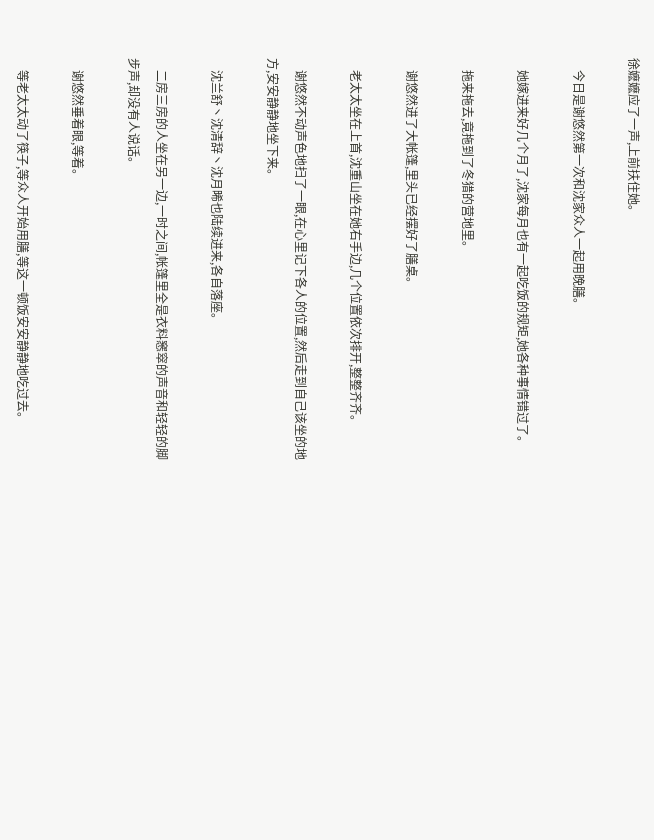徐嬷嬷应了一声,上前扶住她。

    今日是谢悠然第一次和沈家众人一起用晚膳。

    她嫁进来好几个月了,沈家每月也有一起吃饭的规矩,她各种事情错过了。

    拖来拖去,竟拖到了冬猎的营地里。

    谢悠然进了大帐篷,里头已经摆好了膳桌。

    老太太坐在上首,沈重山坐在她右手边,几个位置依次排开,整整齐齐。

    谢悠然不动声色地扫了一眼,在心里记下各人的位置,然后走到自己该坐的地方,安安静静地坐下来。

    沈兰舒丶沈清辞丶沈月晞也陆续进来,各自落座。

    二房三房的人坐在另一边,一时之间,帐篷里全是衣料窸窣的声音和轻轻的脚步声,却没有人说话。

    谢悠然垂着眼,等着。

    等老太太动了筷子,等众人开始用膳,等这一顿饭安安静静地吃过去。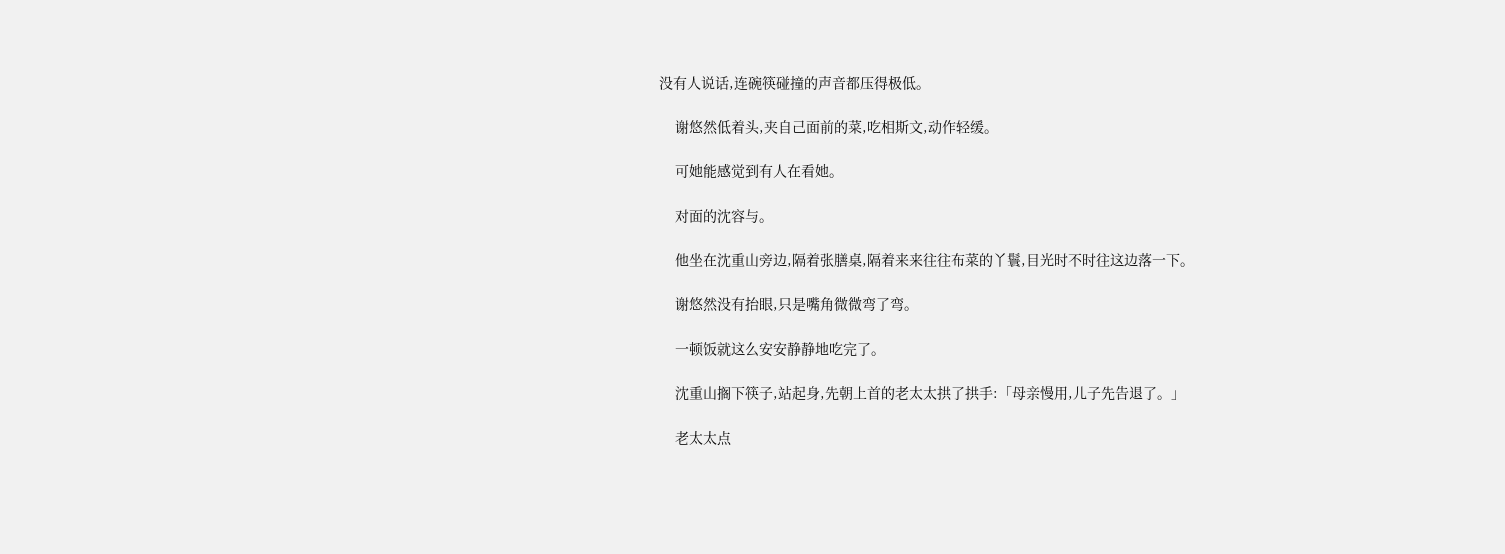没有人说话,连碗筷碰撞的声音都压得极低。

    谢悠然低着头,夹自己面前的菜,吃相斯文,动作轻缓。

    可她能感觉到有人在看她。

    对面的沈容与。

    他坐在沈重山旁边,隔着张膳桌,隔着来来往往布菜的丫鬟,目光时不时往这边落一下。

    谢悠然没有抬眼,只是嘴角微微弯了弯。

    一顿饭就这么安安静静地吃完了。

    沈重山搁下筷子,站起身,先朝上首的老太太拱了拱手:「母亲慢用,儿子先告退了。」

    老太太点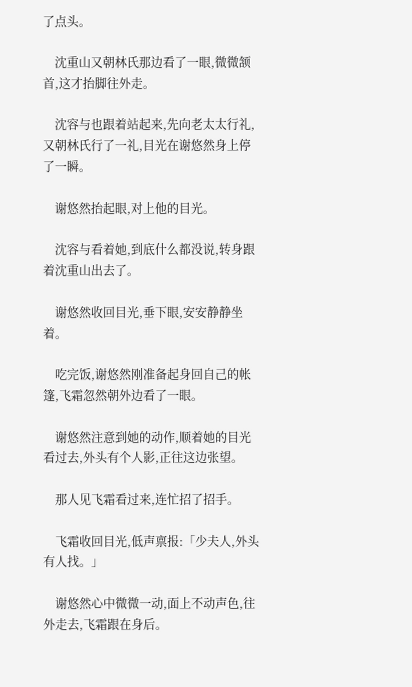了点头。

    沈重山又朝林氏那边看了一眼,微微颔首,这才抬脚往外走。

    沈容与也跟着站起来,先向老太太行礼,又朝林氏行了一礼,目光在谢悠然身上停了一瞬。

    谢悠然抬起眼,对上他的目光。

    沈容与看着她,到底什么都没说,转身跟着沈重山出去了。

    谢悠然收回目光,垂下眼,安安静静坐着。

    吃完饭,谢悠然刚准备起身回自己的帐篷,飞霜忽然朝外边看了一眼。

    谢悠然注意到她的动作,顺着她的目光看过去,外头有个人影,正往这边张望。

    那人见飞霜看过来,连忙招了招手。

    飞霜收回目光,低声禀报:「少夫人,外头有人找。」

    谢悠然心中微微一动,面上不动声色,往外走去,飞霜跟在身后。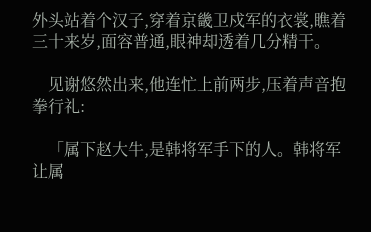外头站着个汉子,穿着京畿卫戍军的衣裳,瞧着三十来岁,面容普通,眼神却透着几分精干。

    见谢悠然出来,他连忙上前两步,压着声音抱拳行礼:

    「属下赵大牛,是韩将军手下的人。韩将军让属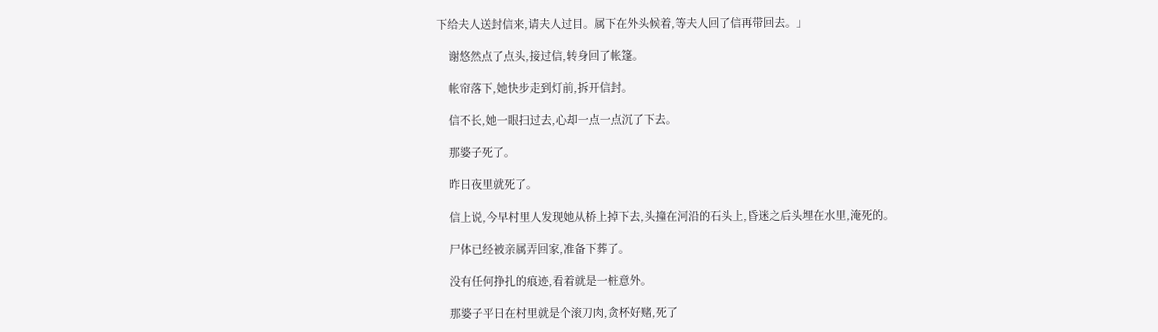下给夫人送封信来,请夫人过目。属下在外头候着,等夫人回了信再带回去。」

    谢悠然点了点头,接过信,转身回了帐篷。

    帐帘落下,她快步走到灯前,拆开信封。

    信不长,她一眼扫过去,心却一点一点沉了下去。

    那婆子死了。

    昨日夜里就死了。

    信上说,今早村里人发现她从桥上掉下去,头撞在河沿的石头上,昏迷之后头埋在水里,淹死的。

    尸体已经被亲属弄回家,准备下葬了。

    没有任何挣扎的痕迹,看着就是一桩意外。

    那婆子平日在村里就是个滚刀肉,贪杯好赌,死了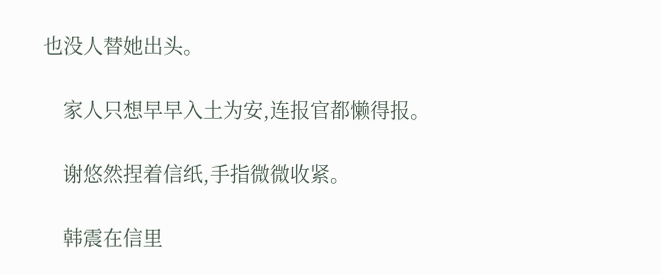也没人替她出头。

    家人只想早早入土为安,连报官都懒得报。

    谢悠然捏着信纸,手指微微收紧。

    韩震在信里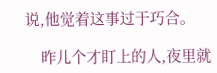说,他觉着这事过于巧合。

    昨儿个才盯上的人,夜里就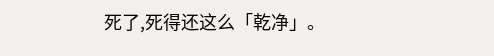死了,死得还这么「乾净」。